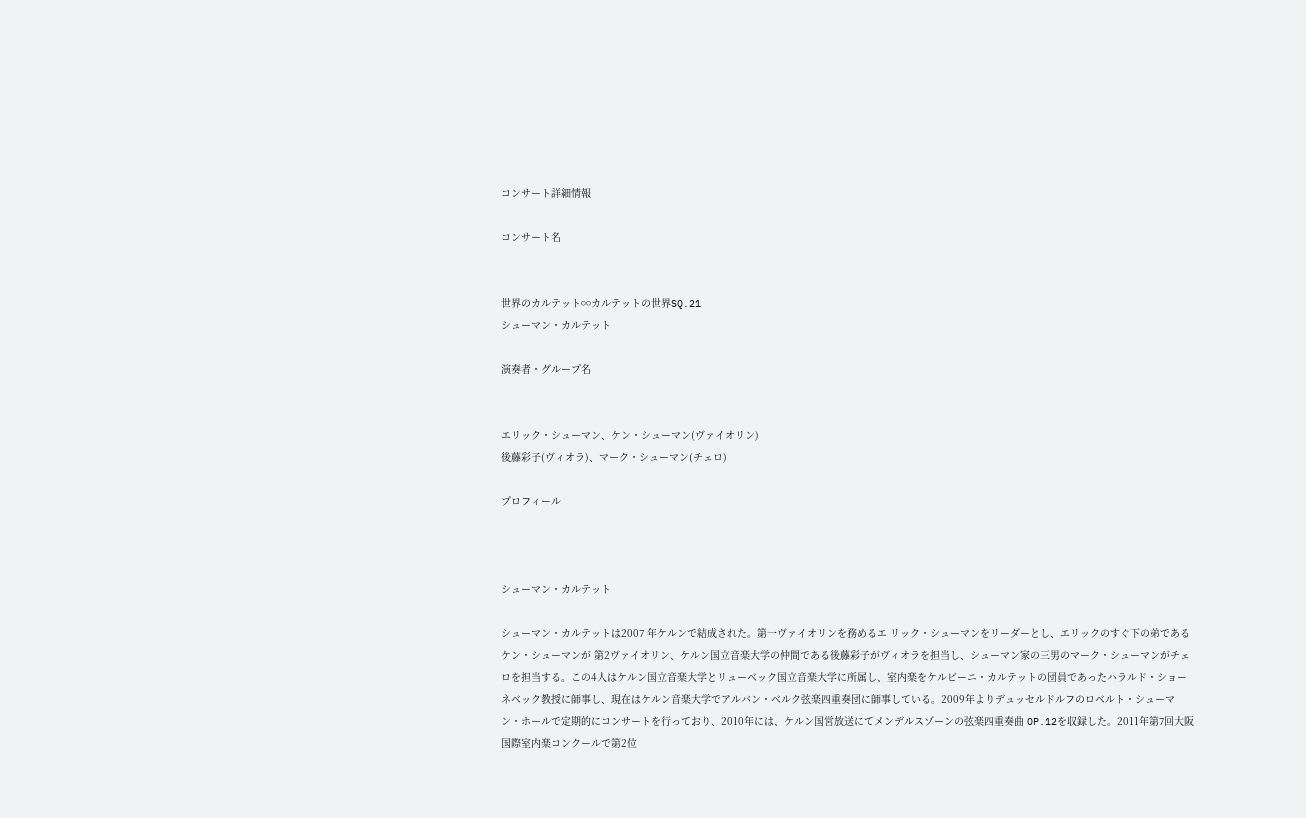コンサート詳細情報

コンサート名


世界のカルテット∞カルテットの世界SQ.21
シューマン・カルテット

演奏者・グループ名


エリック・シューマン、ケン・シューマン(ヴァイオリン)
後藤彩子(ヴィオラ)、マーク・シューマン(チェロ)

プロフィール



シューマン・カルテット

シューマン・カルテットは2007 年ケルンで結成された。第一ヴァイオリンを務めるエ リック・シューマンをリーダーとし、エリックのすぐ下の弟であるケン・シューマンが 第2ヴァイオリン、ケルン国立音楽大学の仲間である後藤彩子がヴィオラを担当し、シューマン家の三男のマーク・シューマンがチェロを担当する。この4人はケルン国立音楽大学とリューベック国立音楽大学に所属し、室内楽をケルビーニ・カルテットの団員であったハラルド・ショーネベック教授に師事し、現在はケルン音楽大学でアルバン・ベルク弦楽四重奏団に師事している。2009年よりデュッセルドルフのロベルト・シューマン・ホールで定期的にコンサートを行っており、2010年には、ケルン国営放送にてメンデルスゾーンの弦楽四重奏曲 OP.12を収録した。2011年第7回大阪国際室内楽コンクールで第2位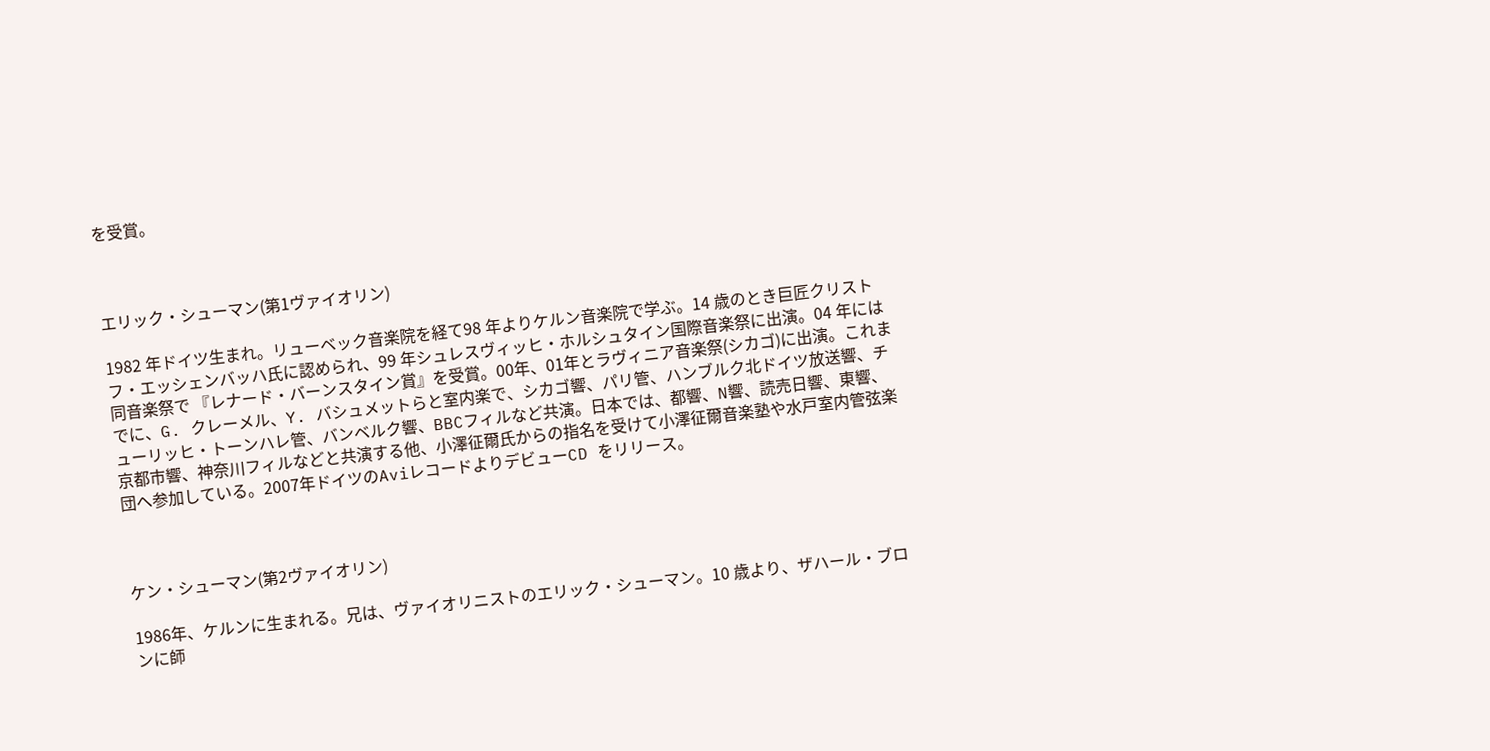を受賞。



エリック・シューマン(第1ヴァイオリン)

1982 年ドイツ生まれ。リューベック音楽院を経て98 年よりケルン音楽院で学ぶ。14 歳のとき巨匠クリストフ・エッシェンバッハ氏に認められ、99 年シュレスヴィッヒ・ホルシュタイン国際音楽祭に出演。04 年には同音楽祭で 『レナード・バーンスタイン賞』を受賞。00年、01年とラヴィニア音楽祭(シカゴ)に出演。これまでに、G. クレーメル、Y. バシュメットらと室内楽で、シカゴ響、パリ管、ハンブルク北ドイツ放送響、チューリッヒ・トーンハレ管、バンベルク響、BBCフィルなど共演。日本では、都響、N響、読売日響、東響、京都市響、神奈川フィルなどと共演する他、小澤征爾氏からの指名を受けて小澤征爾音楽塾や水戸室内管弦楽団へ参加している。2007年ドイツのAviレコードよりデビューCD をリリース。



ケン・シューマン(第2ヴァイオリン)

1986年、ケルンに生まれる。兄は、ヴァイオリニストのエリック・シューマン。10 歳より、ザハール・ブロンに師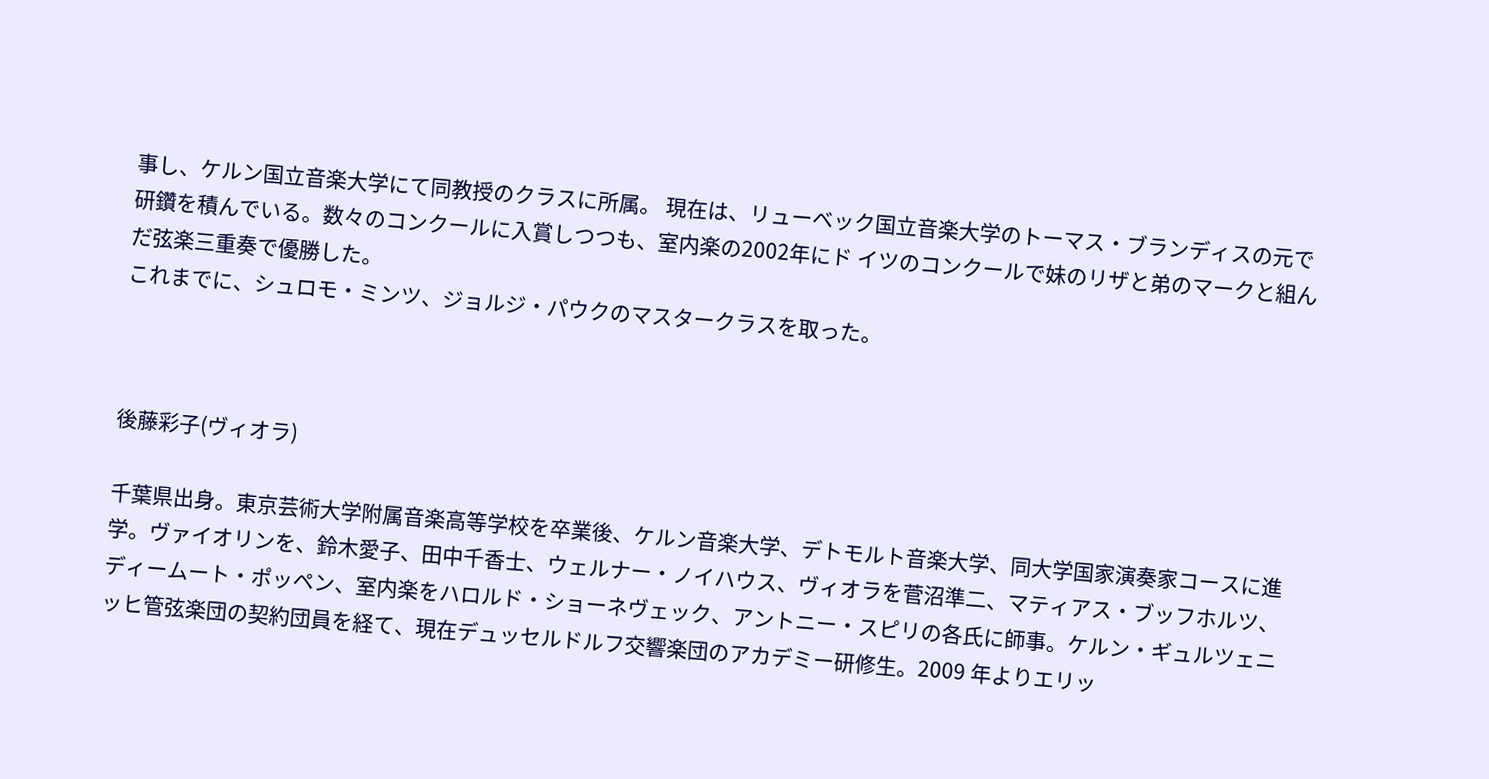事し、ケルン国立音楽大学にて同教授のクラスに所属。 現在は、リューベック国立音楽大学のトーマス・ブランディスの元で研鑽を積んでいる。数々のコンクールに入賞しつつも、室内楽の2002年にド イツのコンクールで妹のリザと弟のマークと組んだ弦楽三重奏で優勝した。
これまでに、シュロモ・ミンツ、ジョルジ・パウクのマスタークラスを取った。



後藤彩子(ヴィオラ)

千葉県出身。東京芸術大学附属音楽高等学校を卒業後、ケルン音楽大学、デトモルト音楽大学、同大学国家演奏家コースに進学。ヴァイオリンを、鈴木愛子、田中千香士、ウェルナー・ノイハウス、ヴィオラを菅沼準二、マティアス・ブッフホルツ、ディームート・ポッペン、室内楽をハロルド・ショーネヴェック、アントニー・スピリの各氏に師事。ケルン・ギュルツェニッヒ管弦楽団の契約団員を経て、現在デュッセルドルフ交響楽団のアカデミー研修生。2009 年よりエリッ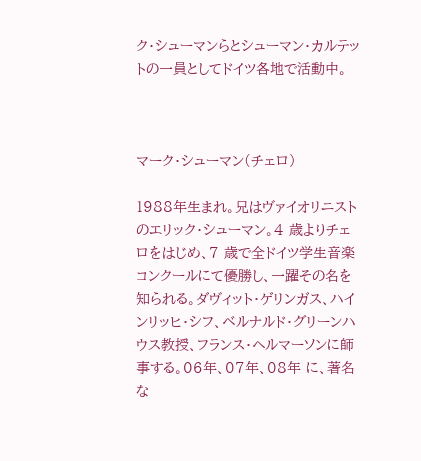ク・シューマンらとシューマン・カルテットの一員としてドイツ各地で活動中。



マーク・シューマン(チェロ)

1988年生まれ。兄はヴァイオリニストのエリック・シューマン。4 歳よりチェロをはじめ、7 歳で全ドイツ学生音楽コンクールにて優勝し、一躍その名を知られる。ダヴィット・ゲリンガス、ハインリッヒ・シフ、ベルナルド・グリーンハウス教授、フランス・ヘルマーソンに師事する。06年、07年、08年 に、著名な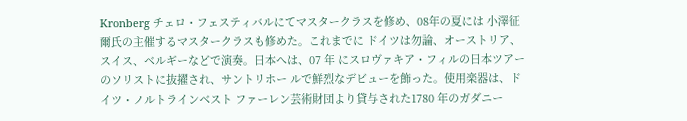Kronberg チェロ・フェスティバルにてマスタークラスを修め、08年の夏には 小澤征爾氏の主催するマスタークラスも修めた。これまでに ドイツは勿論、オーストリア、スイス、ベルギーなどで演奏。日本へは、07 年 にスロヴァキア・フィルの日本ツアーのソリストに抜擢され、サントリホー ルで鮮烈なデビューを飾った。使用楽器は、ドイツ・ノルトラインベスト ファーレン芸術財団より貸与された1780 年のガダニー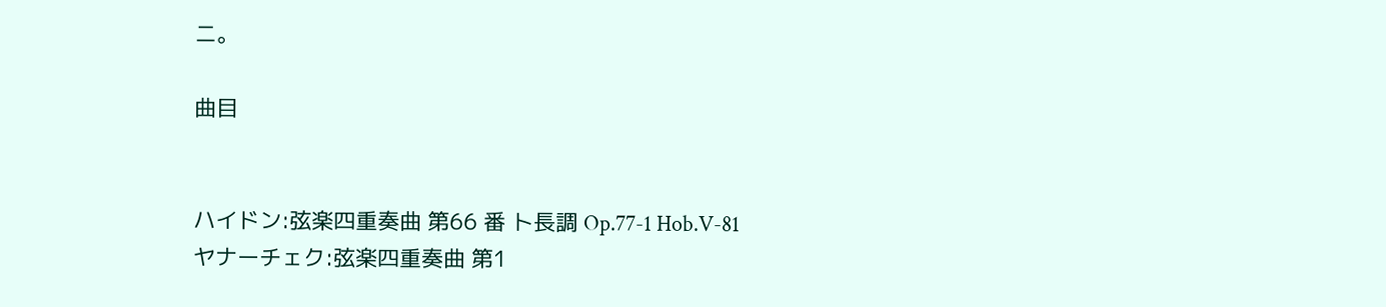ニ。

曲目


ハイドン:弦楽四重奏曲 第66 番 ト長調 Op.77-1 Hob.V-81
ヤナーチェク:弦楽四重奏曲 第1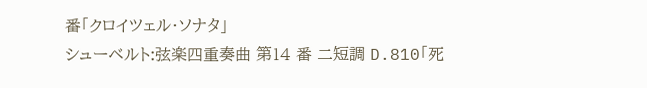番「クロイツェル・ソナタ」
シューベルト:弦楽四重奏曲 第14 番 二短調 D.810「死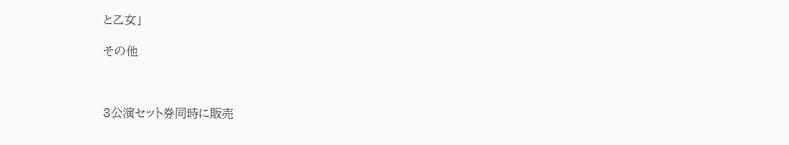と乙女」

その他



3公演セット券同時に販売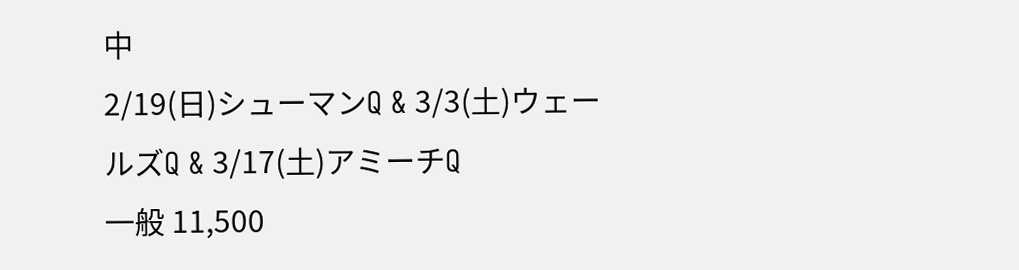中
2/19(日)シューマンQ & 3/3(土)ウェールズQ & 3/17(土)アミーチQ
一般 11,500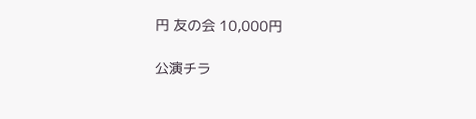円 友の会 10,000円

公演チラ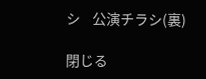シ    公演チラシ(裏)

閉じる